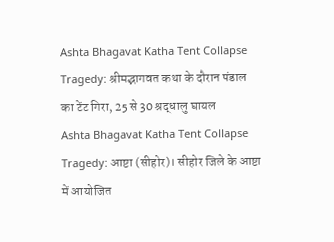Ashta Bhagavat Katha Tent Collapse Tragedy: श्रीमद्भागवत कथा के दौरान पंडाल का टेंट गिरा, 25 से 30 श्रद्धालु घायल
Ashta Bhagavat Katha Tent Collapse Tragedy: आष्टा (सीहोर)। सीहोर जिले के आष्टा में आयोजित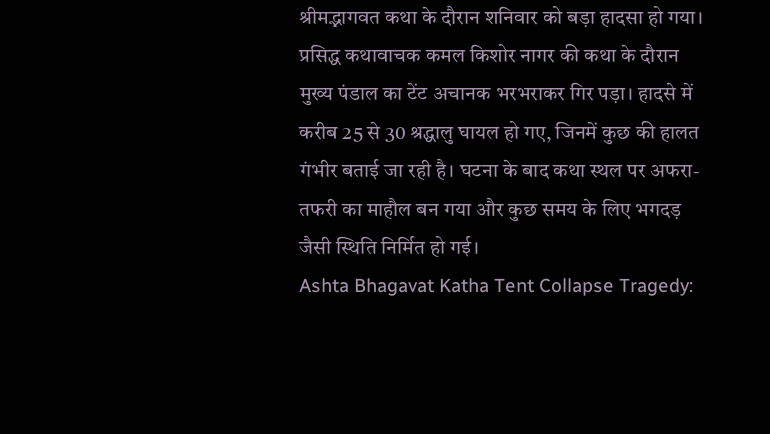श्रीमद्भागवत कथा के दौरान शनिवार को बड़ा हादसा हो गया। प्रसिद्ध कथावाचक कमल किशोर नागर की कथा के दौरान मुख्य पंडाल का टेंट अचानक भरभराकर गिर पड़ा। हादसे में करीब 25 से 30 श्रद्धालु घायल हो गए, जिनमें कुछ की हालत गंभीर बताई जा रही है। घटना के बाद कथा स्थल पर अफरा-तफरी का माहौल बन गया और कुछ समय के लिए भगदड़ जैसी स्थिति निर्मित हो गई।
Ashta Bhagavat Katha Tent Collapse Tragedy: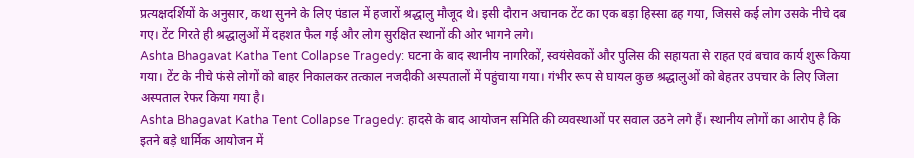प्रत्यक्षदर्शियों के अनुसार, कथा सुनने के लिए पंडाल में हजारों श्रद्धालु मौजूद थे। इसी दौरान अचानक टेंट का एक बड़ा हिस्सा ढह गया, जिससे कई लोग उसके नीचे दब गए। टेंट गिरते ही श्रद्धालुओं में दहशत फैल गई और लोग सुरक्षित स्थानों की ओर भागने लगे।
Ashta Bhagavat Katha Tent Collapse Tragedy: घटना के बाद स्थानीय नागरिकों, स्वयंसेवकों और पुलिस की सहायता से राहत एवं बचाव कार्य शुरू किया गया। टेंट के नीचे फंसे लोगों को बाहर निकालकर तत्काल नजदीकी अस्पतालों में पहुंचाया गया। गंभीर रूप से घायल कुछ श्रद्धालुओं को बेहतर उपचार के लिए जिला अस्पताल रेफर किया गया है।
Ashta Bhagavat Katha Tent Collapse Tragedy: हादसे के बाद आयोजन समिति की व्यवस्थाओं पर सवाल उठने लगे हैं। स्थानीय लोगों का आरोप है कि इतने बड़े धार्मिक आयोजन में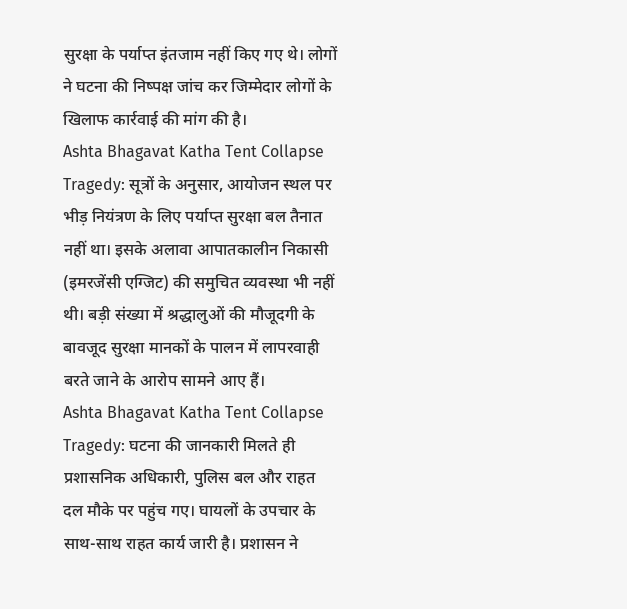सुरक्षा के पर्याप्त इंतजाम नहीं किए गए थे। लोगों ने घटना की निष्पक्ष जांच कर जिम्मेदार लोगों के खिलाफ कार्रवाई की मांग की है।
Ashta Bhagavat Katha Tent Collapse Tragedy: सूत्रों के अनुसार, आयोजन स्थल पर भीड़ नियंत्रण के लिए पर्याप्त सुरक्षा बल तैनात नहीं था। इसके अलावा आपातकालीन निकासी (इमरजेंसी एग्जिट) की समुचित व्यवस्था भी नहीं थी। बड़ी संख्या में श्रद्धालुओं की मौजूदगी के बावजूद सुरक्षा मानकों के पालन में लापरवाही बरते जाने के आरोप सामने आए हैं।
Ashta Bhagavat Katha Tent Collapse Tragedy: घटना की जानकारी मिलते ही प्रशासनिक अधिकारी, पुलिस बल और राहत दल मौके पर पहुंच गए। घायलों के उपचार के साथ-साथ राहत कार्य जारी है। प्रशासन ने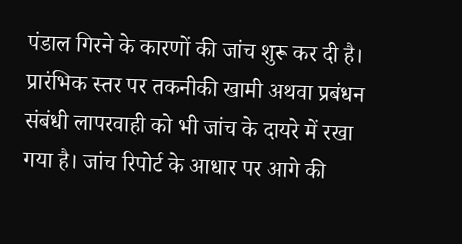पंडाल गिरने के कारणों की जांच शुरू कर दी है। प्रारंभिक स्तर पर तकनीकी खामी अथवा प्रबंधन संबंधी लापरवाही को भी जांच के दायरे में रखा गया है। जांच रिपोर्ट के आधार पर आगे की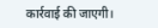कार्रवाई की जाएगी।